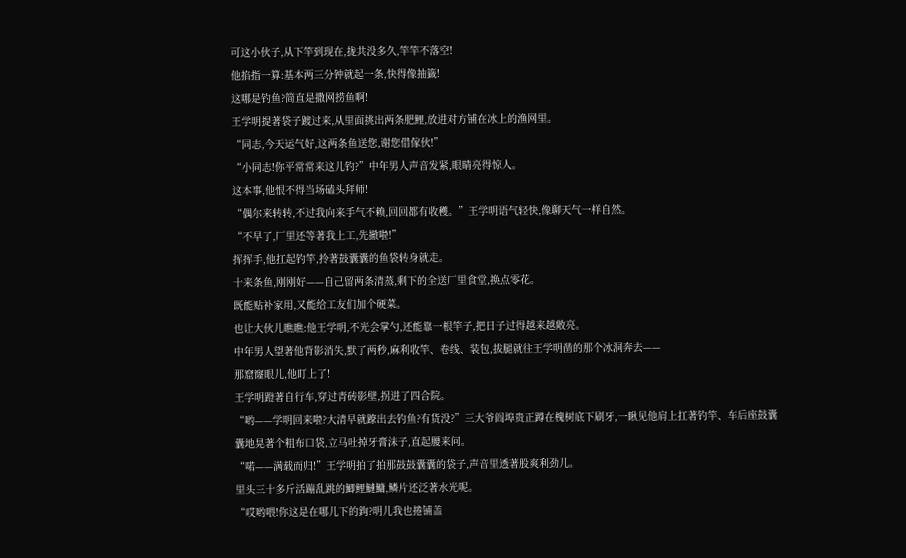可这小伙子,从下竿到现在,拢共没多久,竿竿不落空!
他掐指一算:基本两三分钟就起一条,快得像抽籤!
这哪是钓鱼?简直是撒网捞鱼啊!
王学明提著袋子踱过来,从里面挑出两条肥鲤,放进对方铺在冰上的渔网里。
“同志,今天运气好,这两条鱼送您,谢您借傢伙!”
“小同志!你平常常来这儿钓?”中年男人声音发紧,眼睛亮得惊人。
这本事,他恨不得当场磕头拜师!
“偶尔来转转,不过我向来手气不赖,回回都有收穫。”王学明语气轻快,像聊天气一样自然。
“不早了,厂里还等著我上工,先撤啦!”
挥挥手,他扛起钓竿,拎著鼓囊囊的鱼袋转身就走。
十来条鱼,刚刚好——自己留两条清蒸,剩下的全送厂里食堂,换点零花。
既能贴补家用,又能给工友们加个硬菜。
也让大伙儿瞧瞧:他王学明,不光会掌勺,还能靠一根竿子,把日子过得越来越敞亮。
中年男人望著他背影消失,默了两秒,麻利收竿、卷线、装包,拔腿就往王学明凿的那个冰洞奔去——
那窟窿眼儿,他盯上了!
王学明蹬著自行车,穿过青砖影壁,拐进了四合院。
“哟——学明回来啦?大清早就蹽出去钓鱼?有货没?”三大爷阎埠贵正蹲在槐树底下刷牙,一瞅见他肩上扛著钓竿、车后座鼓囊囊地晃著个粗布口袋,立马吐掉牙膏沫子,直起腰来问。
“喏——满载而归!”王学明拍了拍那鼓鼓囊囊的袋子,声音里透著股爽利劲儿。
里头三十多斤活蹦乱跳的鯽鲤鰱鱅,鳞片还泛著水光呢。
“哎哟喂!你这是在哪儿下的鉤?明儿我也捲铺盖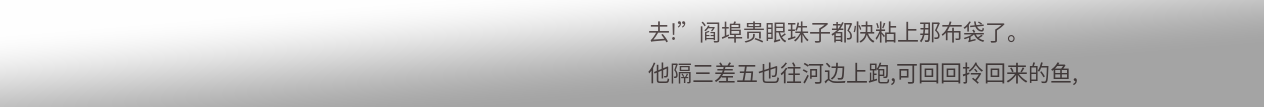去!”阎埠贵眼珠子都快粘上那布袋了。
他隔三差五也往河边上跑,可回回拎回来的鱼,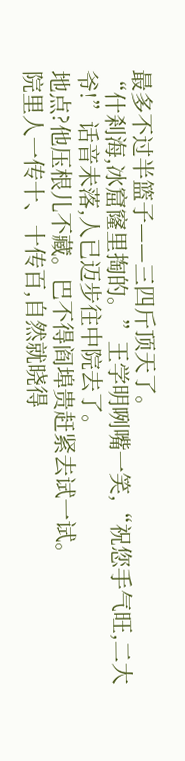最多不过半篮子——三四斤顶天了。
“什剎海,冰窟窿里掏的。”王学明咧嘴一笑,“祝您手气旺,二大爷!”话音未落,人已迈步往中院去了。
地点?他压根儿不藏。巴不得阎埠贵赶紧去试一试。
院里人一传十、十传百,自然就晓得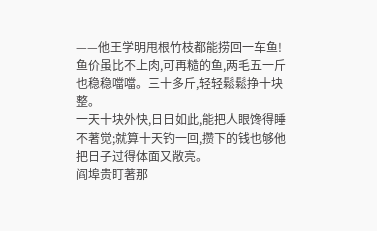——他王学明甩根竹枝都能捞回一车鱼!
鱼价虽比不上肉,可再糙的鱼,两毛五一斤也稳稳噹噹。三十多斤,轻轻鬆鬆挣十块整。
一天十块外快,日日如此,能把人眼馋得睡不著觉;就算十天钓一回,攒下的钱也够他把日子过得体面又敞亮。
阎埠贵盯著那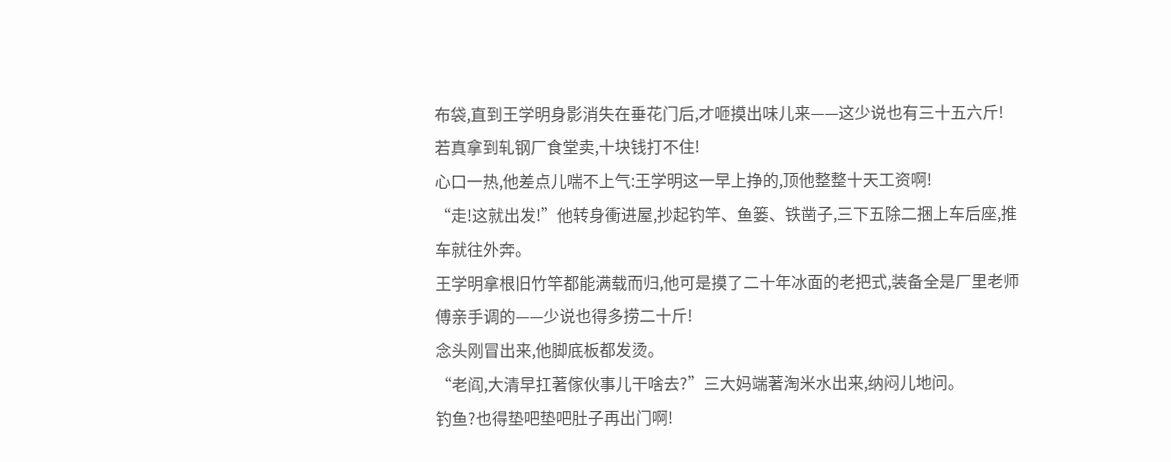布袋,直到王学明身影消失在垂花门后,才咂摸出味儿来——这少说也有三十五六斤!
若真拿到轧钢厂食堂卖,十块钱打不住!
心口一热,他差点儿喘不上气:王学明这一早上挣的,顶他整整十天工资啊!
“走!这就出发!”他转身衝进屋,抄起钓竿、鱼篓、铁凿子,三下五除二捆上车后座,推车就往外奔。
王学明拿根旧竹竿都能满载而归,他可是摸了二十年冰面的老把式,装备全是厂里老师傅亲手调的——少说也得多捞二十斤!
念头刚冒出来,他脚底板都发烫。
“老阎,大清早扛著傢伙事儿干啥去?”三大妈端著淘米水出来,纳闷儿地问。
钓鱼?也得垫吧垫吧肚子再出门啊!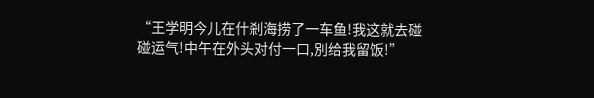“王学明今儿在什剎海捞了一车鱼!我这就去碰碰运气!中午在外头对付一口,別给我留饭!”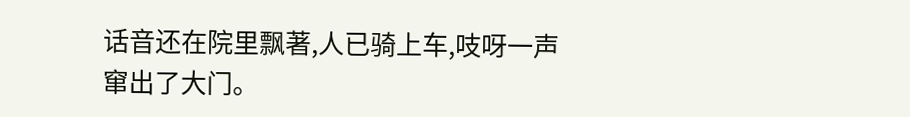话音还在院里飘著,人已骑上车,吱呀一声窜出了大门。